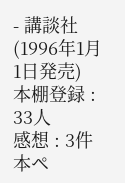- 講談社 (1996年1月1日発売)
本棚登録 : 33人
感想 : 3件
本ペ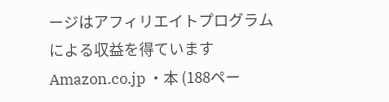ージはアフィリエイトプログラムによる収益を得ています
Amazon.co.jp ・本 (188ペー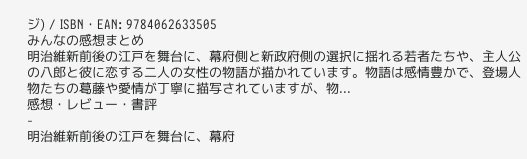ジ) / ISBN・EAN: 9784062633505
みんなの感想まとめ
明治維新前後の江戸を舞台に、幕府側と新政府側の選択に揺れる若者たちや、主人公の八郎と彼に恋する二人の女性の物語が描かれています。物語は感情豊かで、登場人物たちの葛藤や愛情が丁寧に描写されていますが、物...
感想・レビュー・書評
-
明治維新前後の江戸を舞台に、幕府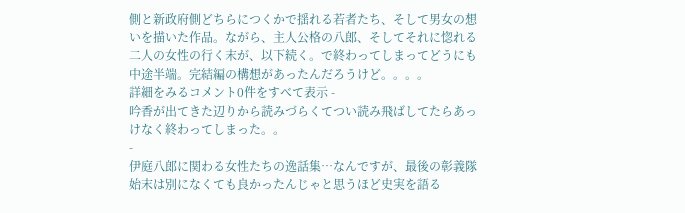側と新政府側どちらにつくかで揺れる若者たち、そして男女の想いを描いた作品。ながら、主人公格の八郎、そしてそれに惚れる二人の女性の行く末が、以下続く。で終わってしまってどうにも中途半端。完結編の構想があったんだろうけど。。。。
詳細をみるコメント0件をすべて表示 -
吟香が出てきた辺りから読みづらくてつい読み飛ばしてたらあっけなく終わってしまった。。
-
伊庭八郎に関わる女性たちの逸話集…なんですが、最後の彰義隊始末は別になくても良かったんじゃと思うほど史実を語る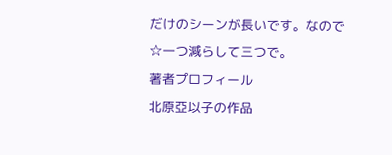だけのシーンが長いです。なので☆一つ減らして三つで。
著者プロフィール
北原亞以子の作品